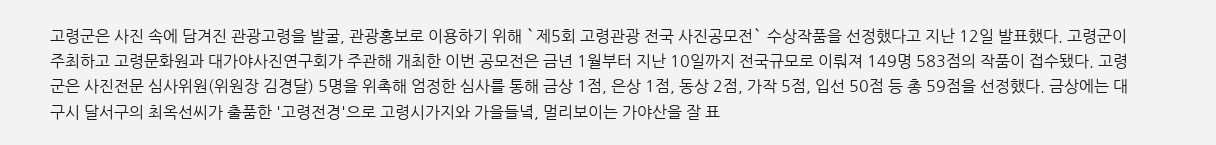고령군은 사진 속에 담겨진 관광고령을 발굴, 관광홍보로 이용하기 위해 `제5회 고령관광 전국 사진공모전` 수상작품을 선정했다고 지난 12일 발표했다. 고령군이 주최하고 고령문화원과 대가야사진연구회가 주관해 개최한 이번 공모전은 금년 1월부터 지난 10일까지 전국규모로 이뤄져 149명 583점의 작품이 접수됐다. 고령군은 사진전문 심사위원(위원장 김경달) 5명을 위촉해 엄정한 심사를 통해 금상 1점, 은상 1점, 동상 2점, 가작 5점, 입선 50점 등 총 59점을 선정했다. 금상에는 대구시 달서구의 최옥선씨가 출품한 '고령전경'으로 고령시가지와 가을들녘, 멀리보이는 가야산을 잘 표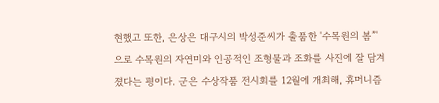현했고 또한, 은상은 대구시의 박성준씨가 출품한 '수목원의 봄”'으로 수목원의 자연미와 인공적인 조형물과 조화를 사진에 잘 담겨졌다는 평이다. 군은 수상작품 전시회를 12월에 개최해, 휴머니즘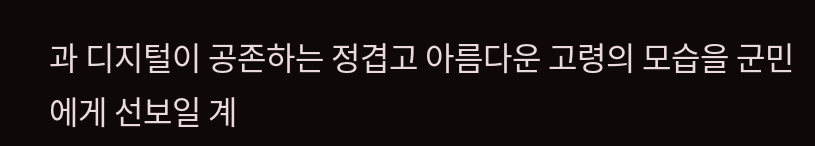과 디지털이 공존하는 정겹고 아름다운 고령의 모습을 군민에게 선보일 계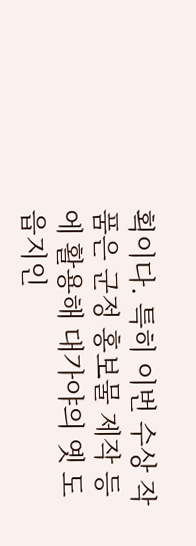획이다. 특히 이번 수상 작품은 군정 홍보물 제작 등에 활용해 대가야의 옛 도읍지인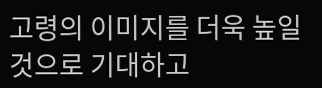고령의 이미지를 더욱 높일 것으로 기대하고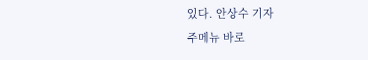있다. 안상수 기자
주메뉴 바로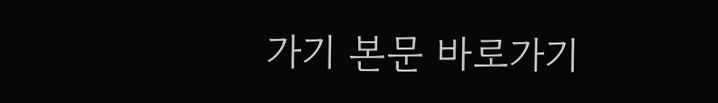가기 본문 바로가기